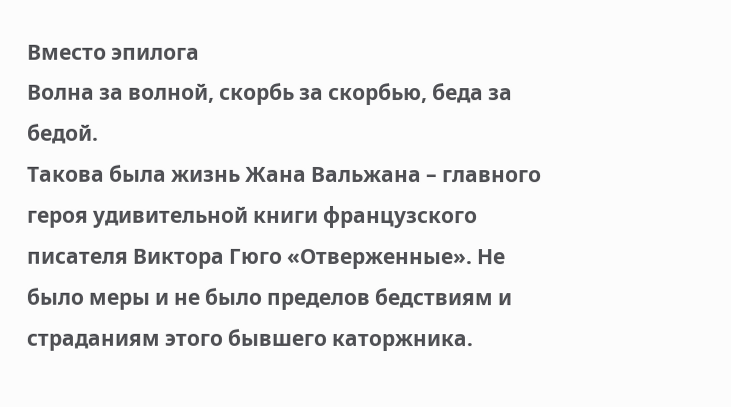Вместо эпилога
Волна за волной, скорбь за скорбью, беда за бедой.
Такова была жизнь Жана Вальжана – главного героя удивительной книги французского писателя Виктора Гюго «Отверженные». Не было меры и не было пределов бедствиям и страданиям этого бывшего каторжника.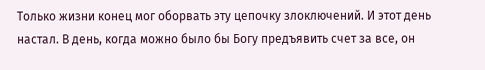Только жизни конец мог оборвать эту цепочку злоключений. И этот день настал. В день, когда можно было бы Богу предъявить счет за все, он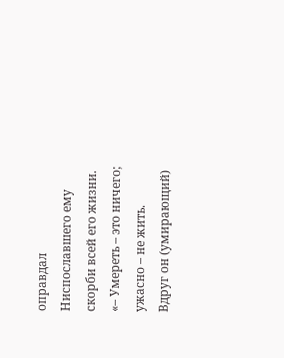оправдал Ниспославшего ему скорби всей его жизни.
«– Умереть – это ничего; ужасно – не жить.
Вдруг он (умирающий)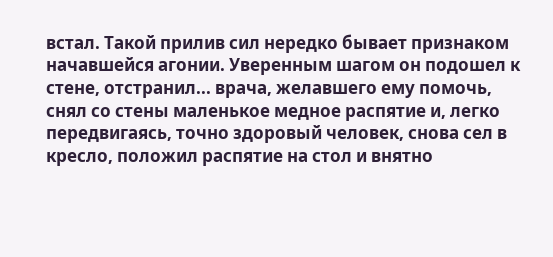встал. Такой прилив сил нередко бывает признаком начавшейся агонии. Уверенным шагом он подошел к стене, отстранил... врача, желавшего ему помочь, снял со стены маленькое медное распятие и, легко передвигаясь, точно здоровый человек, снова сел в кресло, положил распятие на стол и внятно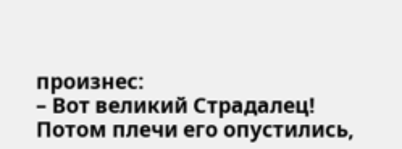произнес:
– Вот великий Страдалец!
Потом плечи его опустились,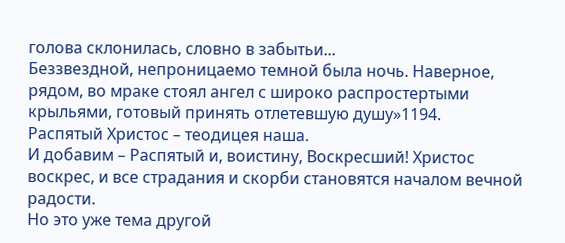голова склонилась, словно в забытьи...
Беззвездной, непроницаемо темной была ночь. Наверное, рядом, во мраке стоял ангел с широко распростертыми крыльями, готовый принять отлетевшую душу»1194.
Распятый Христос – теодицея наша.
И добавим – Распятый и, воистину, Воскресший! Христос воскрес, и все страдания и скорби становятся началом вечной радости.
Но это уже тема другой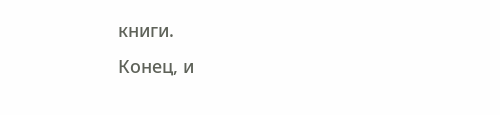книги.
Конец, и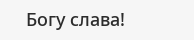Богу слава!